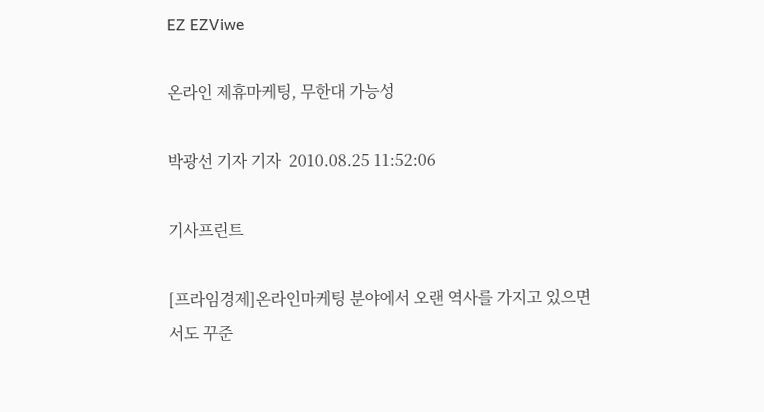EZ EZViwe

온라인 제휴마케팅, 무한대 가능성

박광선 기자 기자  2010.08.25 11:52:06

기사프린트

[프라임경제]온라인마케팅 분야에서 오랜 역사를 가지고 있으면서도 꾸준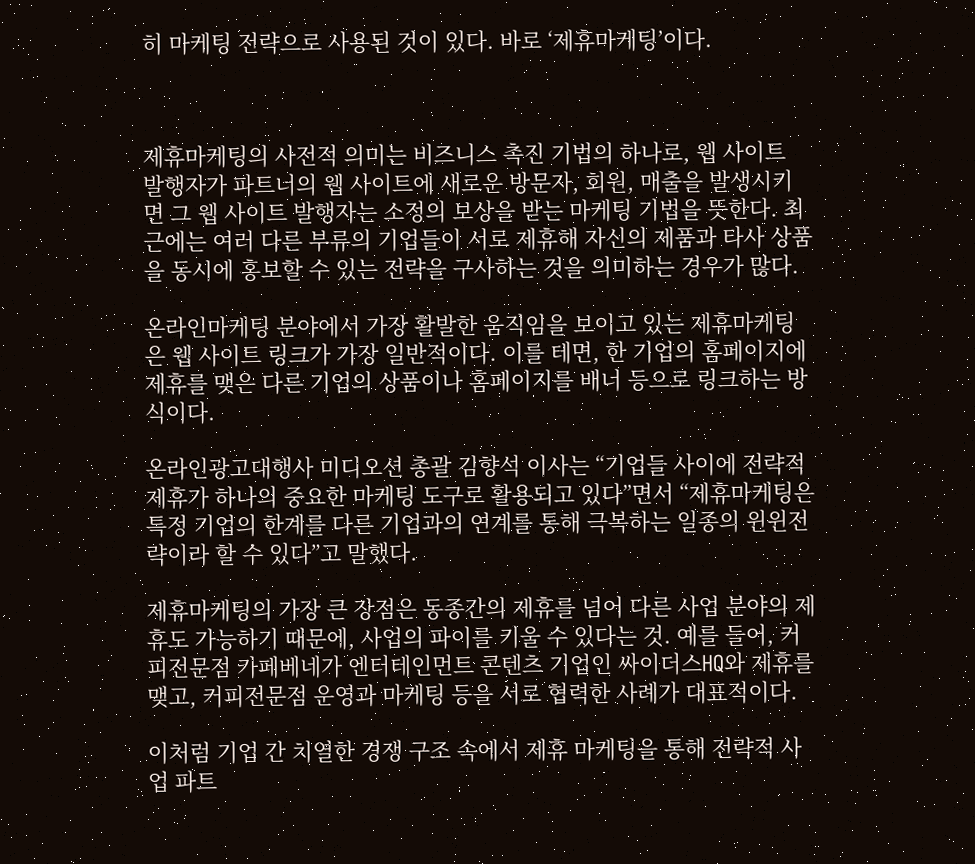히 마케팅 전략으로 사용된 것이 있다. 바로 ‘제휴마케팅’이다.



제휴마케팅의 사전적 의미는 비즈니스 촉진 기법의 하나로, 웹 사이트 발행자가 파트너의 웹 사이트에 새로운 방문자, 회원, 매출을 발생시키면 그 웹 사이트 발행자는 소정의 보상을 받는 마케팅 기법을 뜻한다. 최근에는 여러 다른 부류의 기업들이 서로 제휴해 자신의 제품과 타사 상품을 동시에 홍보할 수 있는 전략을 구사하는 것을 의미하는 경우가 많다.

온라인마케팅 분야에서 가장 활발한 움직임을 보이고 있는 제휴마케팅은 웹 사이트 링크가 가장 일반적이다. 이를 테면, 한 기업의 홈페이지에 제휴를 맺은 다른 기업의 상품이나 홈페이지를 배너 등으로 링크하는 방식이다.

온라인광고대행사 미디오션 총괄 김향석 이사는 “기업들 사이에 전략적 제휴가 하나의 중요한 마케팅 도구로 활용되고 있다”면서 “제휴마케팅은 특정 기업의 한계를 다른 기업과의 연계를 통해 극복하는 일종의 윈윈전략이라 할 수 있다”고 말했다.

제휴마케팅의 가장 큰 장점은 동종간의 제휴를 넘어 다른 사업 분야의 제휴도 가능하기 때문에, 사업의 파이를 키울 수 있다는 것. 예를 들어, 커피전문점 카페베네가 엔터테인먼트 콘텐츠 기업인 싸이더스HQ와 제휴를 맺고, 커피전문점 운영과 마케팅 등을 서로 협력한 사례가 대표적이다.

이처럼 기업 간 치열한 경쟁 구조 속에서 제휴 마케팅을 통해 전략적 사업 파트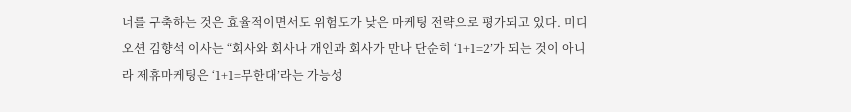너를 구축하는 것은 효율적이면서도 위험도가 낮은 마케팅 전략으로 평가되고 있다. 미디오션 김향석 이사는 “회사와 회사나 개인과 회사가 만나 단순히 ‘1+1=2’가 되는 것이 아니라 제휴마케팅은 ‘1+1=무한대’라는 가능성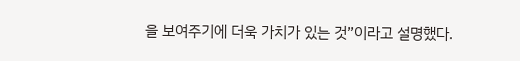을 보여주기에 더욱 가치가 있는 것”이라고 설명했다.